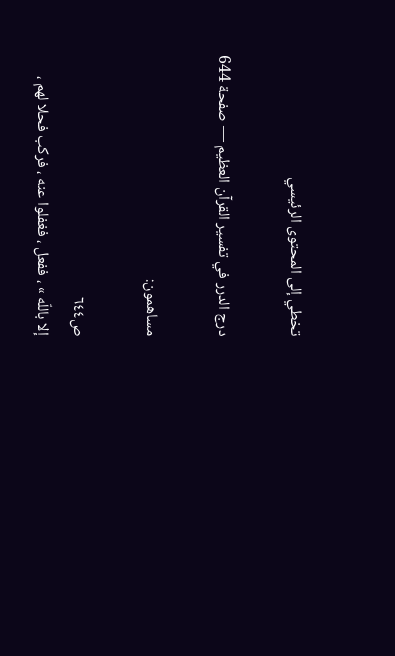تخطي إلى المحتوى الرئيسي

درج الدرر في تفسير القرآن العظيم — صفحة 644

مساهمون:

ص٦٤٤
إلا باللّه » ، ففعل ، فغفلوا عنه ، فركب فحلا لهم ،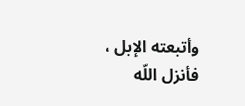وأتبعته الإبل ، فأنزل اللّه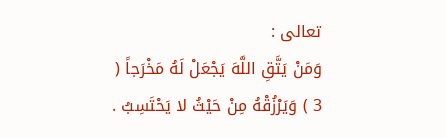تعالى :
وَمَنْ يَتَّقِ اللَّهَ يَجْعَلْ لَهُ مَخْرَجاً ( 3 ) وَيَرْزُقْهُ مِنْ حَيْثُ لا يَحْتَسِبُ .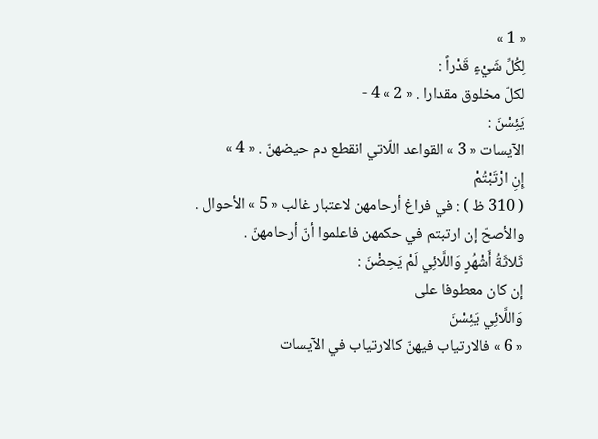« 1 »
لِكُلِّ شَيْءٍ قَدْراً :
لكلّ مخلوق مقدارا . « 2 » 4 -
يَئِسْنَ :
الآيسات « 3 » القواعد اللّاتي انقطع دم حيضهنّ . « 4 »
إِنِ ارْتَبْتُمْ
( 310 ظ ) : في فراغ أرحامهن لاعتبار غالب « 5 » الأحوال . والأصحّ إن ارتبتم في حكمهن فاعلموا أنّ أرحامهنّ .
ثَلاثَةُ أَشْهُرٍ وَاللَّائِي لَمْ يَحِضْنَ :
إن كان معطوفا على
وَاللَّائِي يَئِسْنَ
« 6 » فالارتياب فيهنّ كالارتياب في الآيسات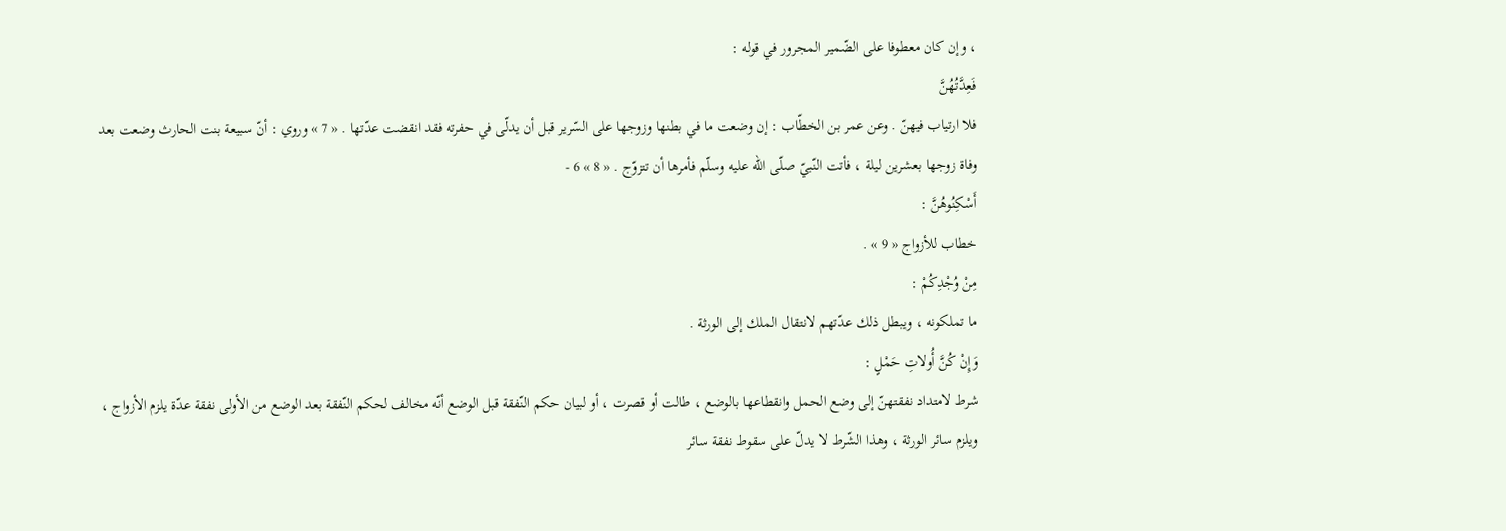، وإن كان معطوفا على الضّمير المجرور في قوله :
فَعِدَّتُهُنَّ
فلا ارتياب فيهنّ . وعن عمر بن الخطّاب : إن وضعت ما في بطنها وزوجها على السّرير قبل أن يدلّى في حفرته فقد انقضت عدّتها . « 7 » وروي : أنّ سبيعة بنت الحارث وضعت بعد وفاة زوجها بعشرين ليلة ، فأتت النّبيّ صلّى اللّه عليه وسلّم فأمرها أن تتزوّج . « 8 » 6 -
أَسْكِنُوهُنَّ :
خطاب للأزواج « 9 » .
مِنْ وُجْدِكُمْ :
ما تملكونه ، ويبطل ذلك عدّتهم لانتقال الملك إلى الورثة .
وَإِنْ كُنَّ أُولاتِ حَمْلٍ :
شرط لامتداد نفقتهنّ إلى وضع الحمل وانقطاعها بالوضع ، طالت أو قصرت ، أو لبيان حكم النّفقة قبل الوضع أنّه مخالف لحكم النّفقة بعد الوضع من الأولى نفقة عدّة يلزم الأزواج ، ويلزم سائر الورثة ، وهذا الشّرط لا يدلّ على سقوط نفقة سائر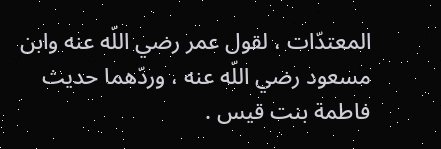المعتدّات ، لقول عمر رضي اللّه عنه وابن مسعود رضي اللّه عنه ، وردّهما حديث فاطمة بنت قيس .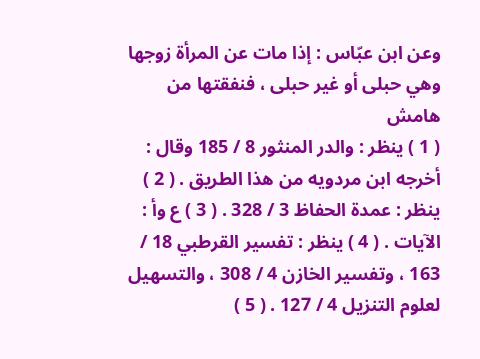وعن ابن عبّاس : إذا مات عن المرأة زوجها وهي حبلى أو غير حبلى ، فنفقتها من
هامش
( 1 ) ينظر : والدر المنثور 8 / 185 وقال : أخرجه ابن مردويه من هذا الطريق . ( 2 ) ينظر : عمدة الحفاظ 3 / 328 . ( 3 ) ع وأ : الآيات . ( 4 ) ينظر : تفسير القرطبي 18 / 163 ، وتفسير الخازن 4 / 308 ، والتسهيل لعلوم التنزيل 4 / 127 . ( 5 )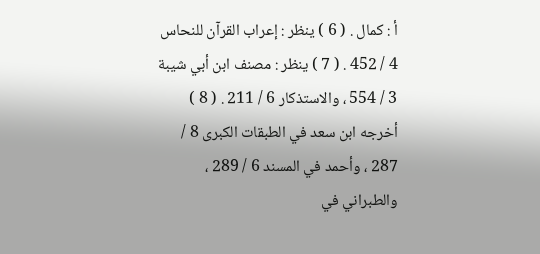أ : كمال . ( 6 ) ينظر : إعراب القرآن للنحاس 4 / 452 . ( 7 ) ينظر : مصنف ابن أبي شيبة 3 / 554 ، والاستذكار 6 / 211 . ( 8 ) أخرجه ابن سعد في الطبقات الكبرى 8 / 287 ، وأحمد في المسند 6 / 289 ، والطبراني في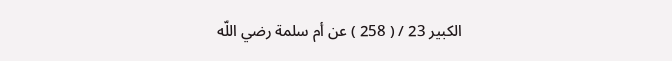الكبير 23 / ( 258 ) عن أم سلمة رضي اللّه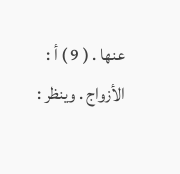عنها . ( 9 ) أ : الأزواج . وينظر :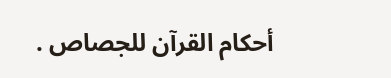أحكام القرآن للجصاص .